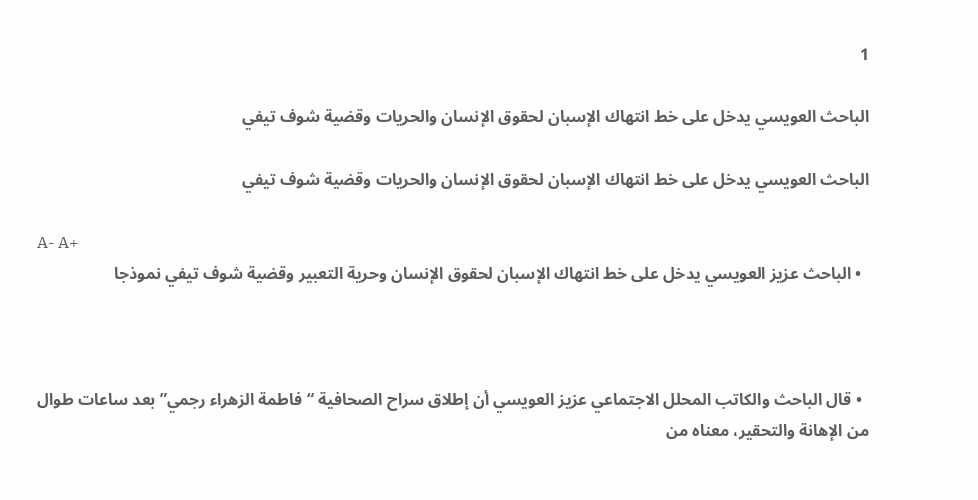1

الباحث العويسي يدخل على خط انتهاك الإسبان لحقوق الإنسان والحريات وقضية شوف تيفي

الباحث العويسي يدخل على خط انتهاك الإسبان لحقوق الإنسان والحريات وقضية شوف تيفي

A- A+
  • الباحث عزيز العويسي يدخل على خط انتهاك الإسبان لحقوق الإنسان وحرية التعبير وقضية شوف تيفي نموذجا



  • قال الباحث والكاتب المحلل الاجتماعي عزيز العويسي أن إطلاق سراح الصحافية “فاطمة الزهراء رجمي” بعد ساعات طوال من الإهانة والتحقير، معناه من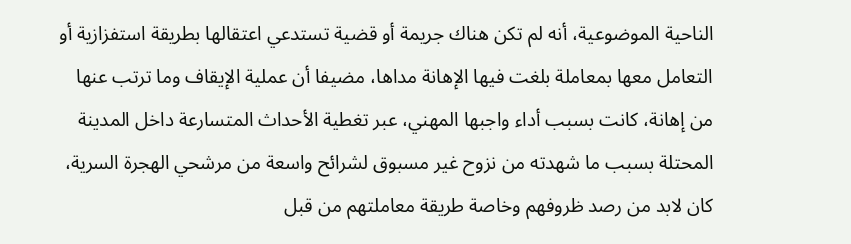الناحية الموضوعية، أنه لم تكن هناك جريمة أو قضية تستدعي اعتقالها بطريقة استفزازية أو التعامل معها بمعاملة بلغت فيها الإهانة مداها، مضيفا أن عملية الإيقاف وما ترتب عنها من إهانة، كانت بسبب أداء واجبها المهني، عبر تغطية الأحداث المتسارعة داخل المدينة المحتلة بسبب ما شهدته من نزوح غير مسبوق لشرائح واسعة من مرشحي الهجرة السرية، كان لابد من رصد ظروفهم وخاصة طريقة معاملتهم من قبل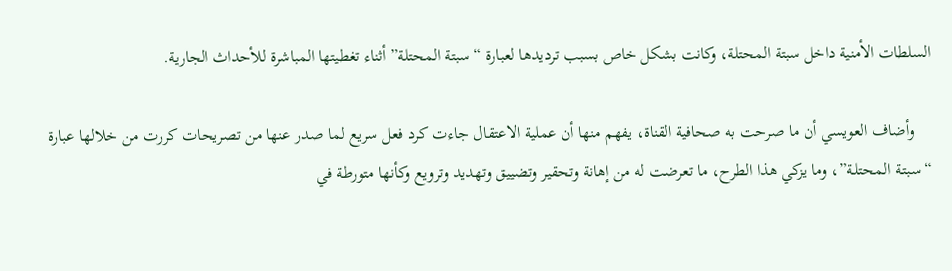السلطات الأمنية داخل سبتة المحتلة، وكانت بشكل خاص بسبب ترديدها لعبارة “سبتة المحتلة” أثناء تغطيتها المباشرة للأحداث الجارية.

    وأضاف العويسي أن ما صرحت به صحافية القناة، يفهم منها أن عملية الاعتقال جاءت كرد فعل سريع لما صدر عنها من تصريحات كررت من خلالها عبارة “سبتـة المحتلـة”، وما يزكي هذا الطرح، ما تعرضت له من إهانة وتحقير وتضييق وتهديد وترويع وكأنها متورطة في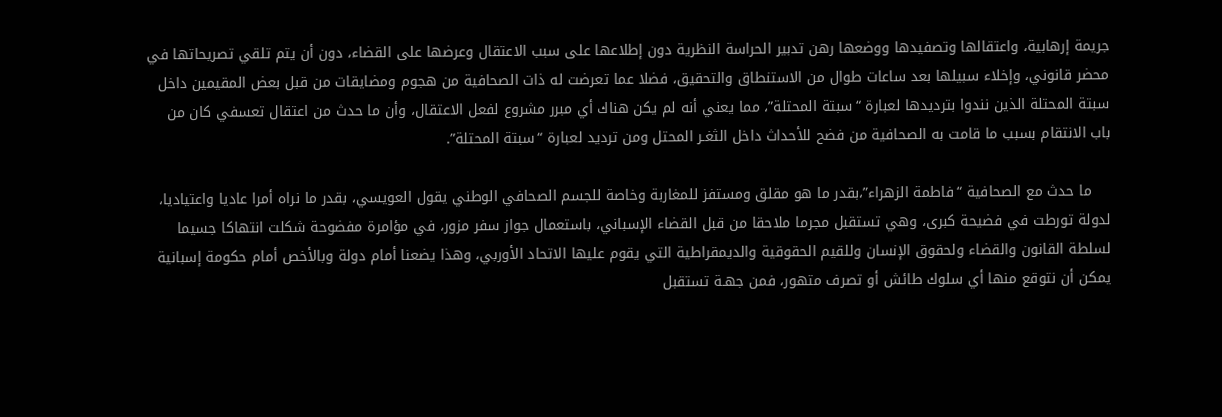جريمة إرهابية، واعتقالها وتصفيدها ووضعها رهن تدبير الحراسة النظرية دون إطلاعها على سبب الاعتقال وعرضها على القضاء، دون أن يتم تلقي تصريحاتها في محضر قانوني، وإخلاء سبيلها بعد ساعات طوال من الاستنطاق والتحقيق، فضلا عما تعرضت له ذات الصحافية من هجوم ومضايقات من قبل بعض المقيمين داخل سبتة المحتلة الذين نندوا بترديدها لعبارة “سبتة المحتلة”، مما يعني أنه لم يكن هناك أي مبرر مشروع لفعل الاعتقال، وأن ما حدث من اعتقال تعسفي كان من باب الانتقام بسبب ما قامت به الصحافية من فضح للأحداث داخل الثغـر المحتل ومن ترديد لعبارة “سبتة المحتلة”.

    ما حدث مع الصحافية “فاطمة الزهراء”،بقدر ما هو مقلق ومستفز للمغاربة وخاصة للجسم الصحافي الوطني يقول العويسي، بقدر ما نراه أمرا عاديا واعتياديا، لدولة تورطت في فضيحة كبرى، وهي تستقبل مجرما ملاحقا من قبل القضاء الإسباني، باستعمال جواز سفر مزور، في مؤامرة مفضوحة شكلت انتهاكا جسيما لسلطة القانون والقضاء ولحقوق الإنسان وللقيم الحقوقية والديمقراطية التي يقوم عليها الاتحاد الأوربي، وهذا يضعنا أمام دولة وبالأخص أمام حكومة إسبانية يمكن أن نتوقع منها أي سلوك طائش أو تصرف متهور، فمن جهـة تستقبل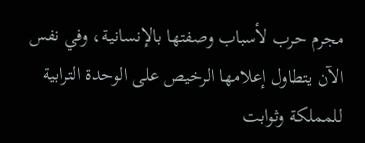مجرم حرب لأسباب وصفتها بالإنسانيـة، وفي نفس الآن يتطاول إعلامها الرخيص على الوحدة الترابية للمملكة وثوابت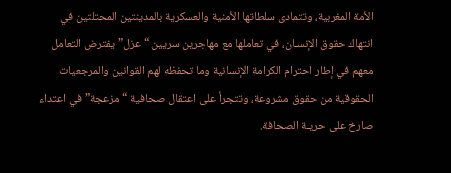الأمة المغربية، وتتمادى سلطاتها الأمنية والعسكرية بالمدينتين المحتلتين في انتهاك حقوق الإنسـان، في تعاملها مع مهاجرين سريين “عزل” يفترض التعامل معهم في إطار احترام الكرامة الإنسانية وما تحفظه لهم القوانين والمرجعيات الحقوقية من حقوق مشروعة، وتتجرأ على اعتقال صحافية “مزعجة” في اعتداء صارخ على حريـة الصحافة.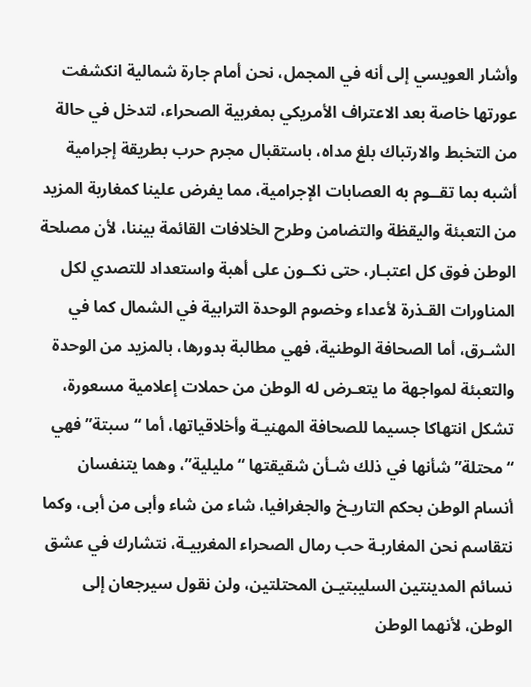وأشار العويسي إلى أنه في المجمل، نحن أمام جارة شمالية انكشفت عورتها خاصة بعد الاعتراف الأمريكي بمغربية الصحراء، لتدخل في حالة من التخبط والارتباك بلغ مداه، باستقبال مجرم حرب بطريقة إجرامية أشبه بما تقــوم به العصابات الإجرامية، مما يفرض علينا كمغاربة المزيد من التعبئة واليقظة والتضامن وطرح الخلافات القائمة بيننا، لأن مصلحة الوطن فوق كل اعتبـار، حتى نكــون على أهبة واستعداد للتصدي لكل المناورات القـذرة لأعداء وخصوم الوحدة الترابية في الشمال كما في الشـرق، أما الصحافة الوطنية، فهي مطالبة بدورها، بالمزيد من الوحدة والتعبئة لمواجهة ما يتعـرض له الوطن من حملات إعلامية مسعورة، تشكل انتهاكا جسيما للصحافة المهنيـة وأخلاقياتها، أما “سبتة” فهي “محتلة” شأنها في ذلك شـأن شقيقتها “مليلية”، وهما يتنفسان أنسام الوطن بحكم التاريـخ والجغرافيا، شاء من شاء وأبى من أبى، وكما نتقاسم نحن المغاربـة حب رمال الصحراء المغربيـة، نتشارك في عشق نسائم المدينتين السليبتيـن المحتلتين، ولن نقول سيرجعان إلى الوطن، لأنهما الوطن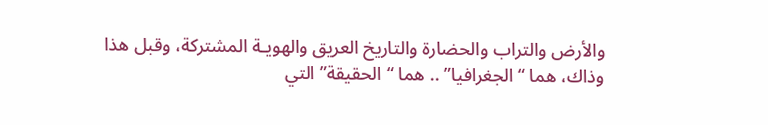والأرض والتراب والحضارة والتاريخ العريق والهويـة المشتركة، وقبل هذا وذاك، هما “الجغرافيا” .. هما “الحقيقة” التي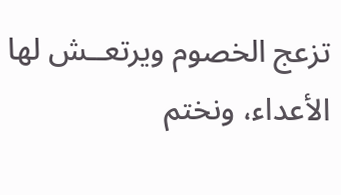تزعج الخصوم ويرتعــش لها الأعداء، ونختم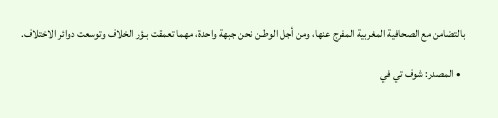بالتضامن مع الصحافية المغربية المفرج عنها، ومن أجل الوطـن نحن جبهة واحدة، مهما تعمقت بـؤر الخلاف وتوسعت دوائر الاختلاف.

  • المصدر: شوف تي في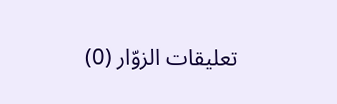تعليقات الزوّار (0)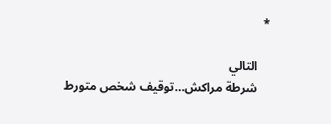*

    التالي
    شرطة مراكش…توقيف شخص متورط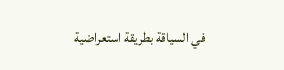في السياقة بطريقة استعراضية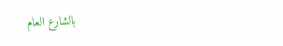بالشارع العام